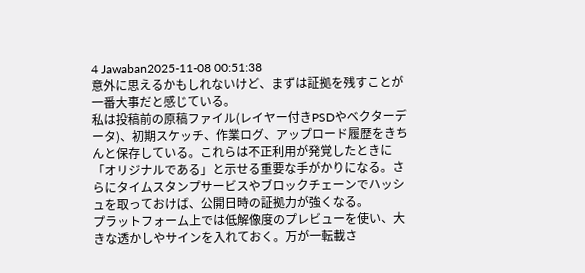4 Jawaban2025-11-08 00:51:38
意外に思えるかもしれないけど、まずは証拠を残すことが一番大事だと感じている。
私は投稿前の原稿ファイル(レイヤー付きPSDやベクターデータ)、初期スケッチ、作業ログ、アップロード履歴をきちんと保存している。これらは不正利用が発覚したときに「オリジナルである」と示せる重要な手がかりになる。さらにタイムスタンプサービスやブロックチェーンでハッシュを取っておけば、公開日時の証拠力が強くなる。
プラットフォーム上では低解像度のプレビューを使い、大きな透かしやサインを入れておく。万が一転載さ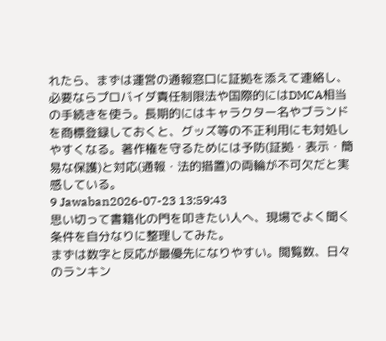れたら、まずは運営の通報窓口に証拠を添えて連絡し、必要ならプロバイダ責任制限法や国際的にはDMCA相当の手続きを使う。長期的にはキャラクター名やブランドを商標登録しておくと、グッズ等の不正利用にも対処しやすくなる。著作権を守るためには予防(証拠・表示・簡易な保護)と対応(通報・法的措置)の両輪が不可欠だと実感している。
9 Jawaban2026-07-23 13:59:43
思い切って書籍化の門を叩きたい人へ、現場でよく聞く条件を自分なりに整理してみた。
まずは数字と反応が最優先になりやすい。閲覧数、日々のランキン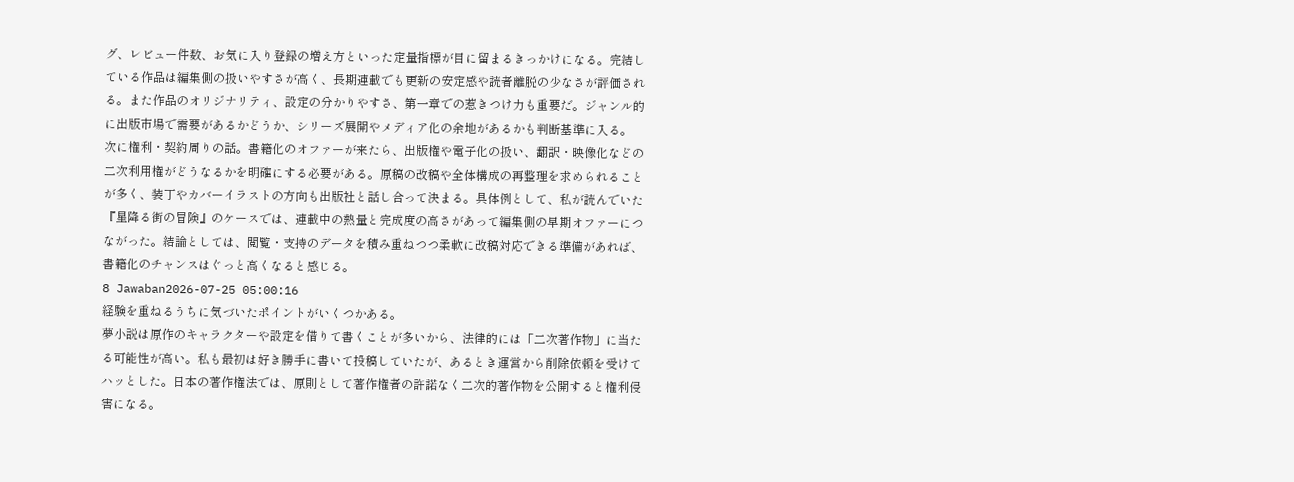グ、レビュー件数、お気に入り登録の増え方といった定量指標が目に留まるきっかけになる。完結している作品は編集側の扱いやすさが高く、長期連載でも更新の安定感や読者離脱の少なさが評価される。また作品のオリジナリティ、設定の分かりやすさ、第一章での惹きつけ力も重要だ。ジャンル的に出版市場で需要があるかどうか、シリーズ展開やメディア化の余地があるかも判断基準に入る。
次に権利・契約周りの話。書籍化のオファーが来たら、出版権や電子化の扱い、翻訳・映像化などの二次利用権がどうなるかを明確にする必要がある。原稿の改稿や全体構成の再整理を求められることが多く、装丁やカバーイラストの方向も出版社と話し合って決まる。具体例として、私が読んでいた『星降る街の冒険』のケースでは、連載中の熱量と完成度の高さがあって編集側の早期オファーにつながった。結論としては、閲覧・支持のデータを積み重ねつつ柔軟に改稿対応できる準備があれば、書籍化のチャンスはぐっと高くなると感じる。
8 Jawaban2026-07-25 05:00:16
経験を重ねるうちに気づいたポイントがいくつかある。
夢小説は原作のキャラクターや設定を借りて書くことが多いから、法律的には「二次著作物」に当たる可能性が高い。私も最初は好き勝手に書いて投稿していたが、あるとき運営から削除依頼を受けてハッとした。日本の著作権法では、原則として著作権者の許諾なく二次的著作物を公開すると権利侵害になる。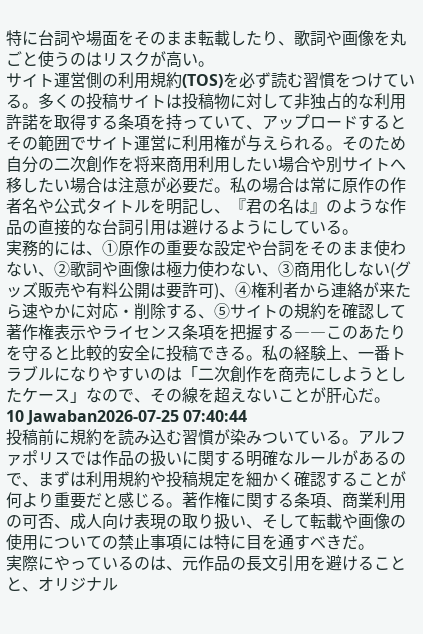特に台詞や場面をそのまま転載したり、歌詞や画像を丸ごと使うのはリスクが高い。
サイト運営側の利用規約(TOS)を必ず読む習慣をつけている。多くの投稿サイトは投稿物に対して非独占的な利用許諾を取得する条項を持っていて、アップロードするとその範囲でサイト運営に利用権が与えられる。そのため自分の二次創作を将来商用利用したい場合や別サイトへ移したい場合は注意が必要だ。私の場合は常に原作の作者名や公式タイトルを明記し、『君の名は』のような作品の直接的な台詞引用は避けるようにしている。
実務的には、①原作の重要な設定や台詞をそのまま使わない、②歌詞や画像は極力使わない、③商用化しない(グッズ販売や有料公開は要許可)、④権利者から連絡が来たら速やかに対応・削除する、⑤サイトの規約を確認して著作権表示やライセンス条項を把握する――このあたりを守ると比較的安全に投稿できる。私の経験上、一番トラブルになりやすいのは「二次創作を商売にしようとしたケース」なので、その線を超えないことが肝心だ。
10 Jawaban2026-07-25 07:40:44
投稿前に規約を読み込む習慣が染みついている。アルファポリスでは作品の扱いに関する明確なルールがあるので、まずは利用規約や投稿規定を細かく確認することが何より重要だと感じる。著作権に関する条項、商業利用の可否、成人向け表現の取り扱い、そして転載や画像の使用についての禁止事項には特に目を通すべきだ。
実際にやっているのは、元作品の長文引用を避けることと、オリジナル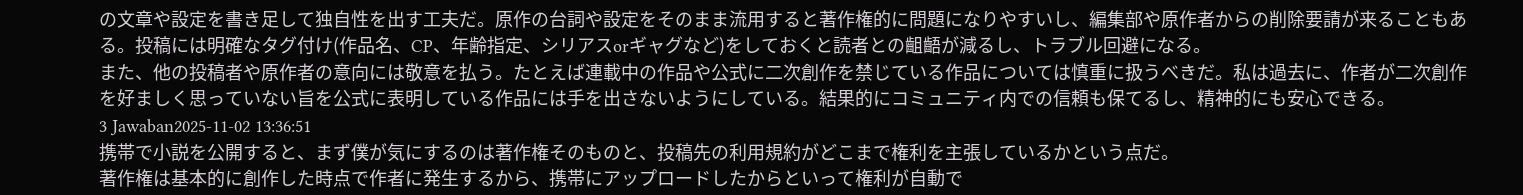の文章や設定を書き足して独自性を出す工夫だ。原作の台詞や設定をそのまま流用すると著作権的に問題になりやすいし、編集部や原作者からの削除要請が来ることもある。投稿には明確なタグ付け(作品名、CP、年齢指定、シリアスorギャグなど)をしておくと読者との齟齬が減るし、トラブル回避になる。
また、他の投稿者や原作者の意向には敬意を払う。たとえば連載中の作品や公式に二次創作を禁じている作品については慎重に扱うべきだ。私は過去に、作者が二次創作を好ましく思っていない旨を公式に表明している作品には手を出さないようにしている。結果的にコミュニティ内での信頼も保てるし、精神的にも安心できる。
3 Jawaban2025-11-02 13:36:51
携帯で小説を公開すると、まず僕が気にするのは著作権そのものと、投稿先の利用規約がどこまで権利を主張しているかという点だ。
著作権は基本的に創作した時点で作者に発生するから、携帯にアップロードしたからといって権利が自動で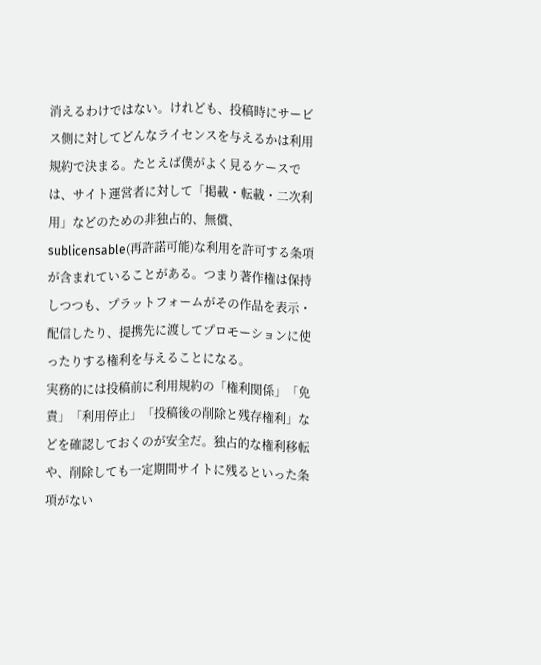消えるわけではない。けれども、投稿時にサービス側に対してどんなライセンスを与えるかは利用規約で決まる。たとえば僕がよく見るケースでは、サイト運営者に対して「掲載・転載・二次利用」などのための非独占的、無償、 sublicensable(再許諾可能)な利用を許可する条項が含まれていることがある。つまり著作権は保持しつつも、プラットフォームがその作品を表示・配信したり、提携先に渡してプロモーションに使ったりする権利を与えることになる。
実務的には投稿前に利用規約の「権利関係」「免責」「利用停止」「投稿後の削除と残存権利」などを確認しておくのが安全だ。独占的な権利移転や、削除しても一定期間サイトに残るといった条項がない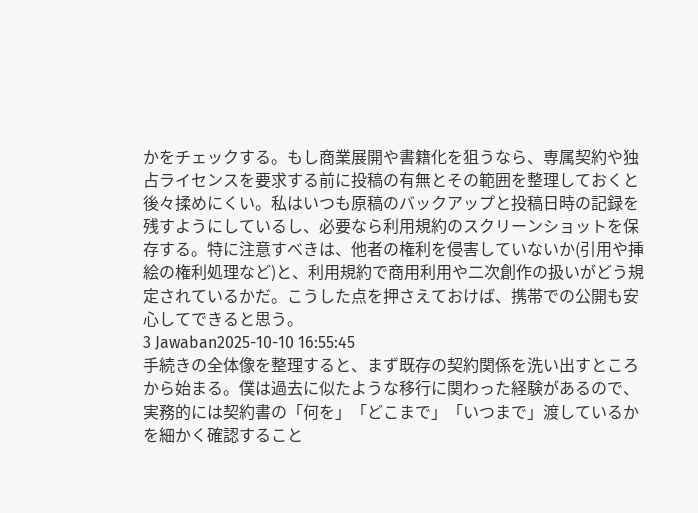かをチェックする。もし商業展開や書籍化を狙うなら、専属契約や独占ライセンスを要求する前に投稿の有無とその範囲を整理しておくと後々揉めにくい。私はいつも原稿のバックアップと投稿日時の記録を残すようにしているし、必要なら利用規約のスクリーンショットを保存する。特に注意すべきは、他者の権利を侵害していないか(引用や挿絵の権利処理など)と、利用規約で商用利用や二次創作の扱いがどう規定されているかだ。こうした点を押さえておけば、携帯での公開も安心してできると思う。
3 Jawaban2025-10-10 16:55:45
手続きの全体像を整理すると、まず既存の契約関係を洗い出すところから始まる。僕は過去に似たような移行に関わった経験があるので、実務的には契約書の「何を」「どこまで」「いつまで」渡しているかを細かく確認すること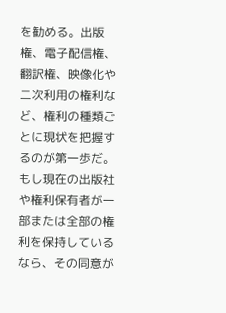を勧める。出版権、電子配信権、翻訳権、映像化や二次利用の権利など、権利の種類ごとに現状を把握するのが第一歩だ。
もし現在の出版社や権利保有者が一部または全部の権利を保持しているなら、その同意が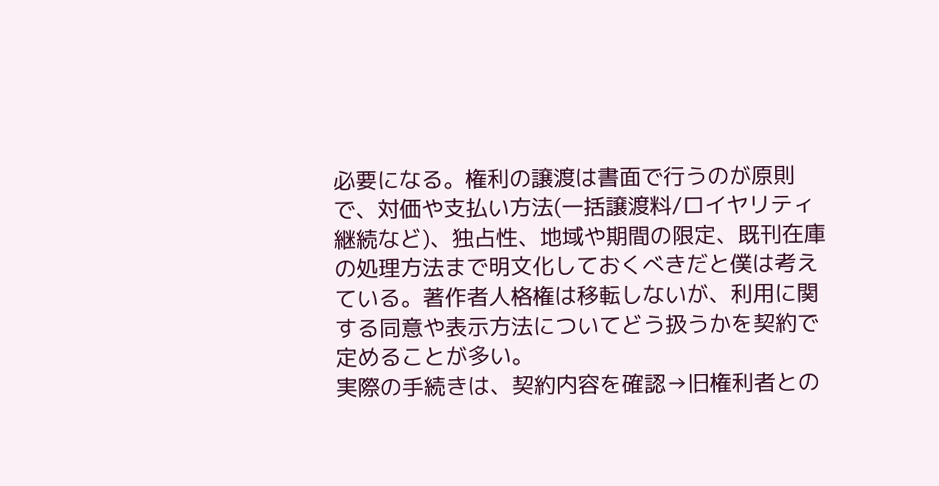必要になる。権利の譲渡は書面で行うのが原則で、対価や支払い方法(一括譲渡料/ロイヤリティ継続など)、独占性、地域や期間の限定、既刊在庫の処理方法まで明文化しておくべきだと僕は考えている。著作者人格権は移転しないが、利用に関する同意や表示方法についてどう扱うかを契約で定めることが多い。
実際の手続きは、契約内容を確認→旧権利者との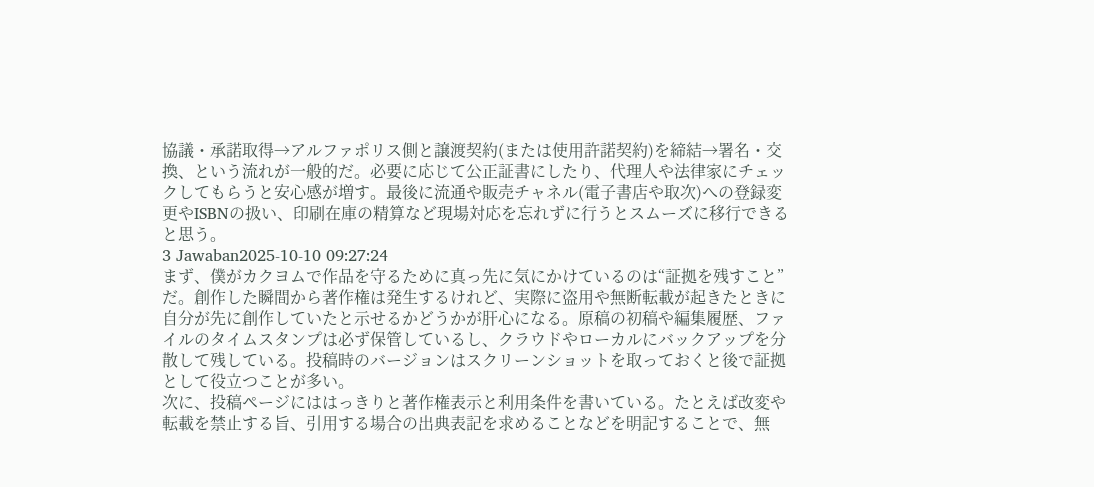協議・承諾取得→アルファポリス側と譲渡契約(または使用許諾契約)を締結→署名・交換、という流れが一般的だ。必要に応じて公正証書にしたり、代理人や法律家にチェックしてもらうと安心感が増す。最後に流通や販売チャネル(電子書店や取次)への登録変更やISBNの扱い、印刷在庫の精算など現場対応を忘れずに行うとスムーズに移行できると思う。
3 Jawaban2025-10-10 09:27:24
まず、僕がカクヨムで作品を守るために真っ先に気にかけているのは“証拠を残すこと”だ。創作した瞬間から著作権は発生するけれど、実際に盗用や無断転載が起きたときに自分が先に創作していたと示せるかどうかが肝心になる。原稿の初稿や編集履歴、ファイルのタイムスタンプは必ず保管しているし、クラウドやローカルにバックアップを分散して残している。投稿時のバージョンはスクリーンショットを取っておくと後で証拠として役立つことが多い。
次に、投稿ページにははっきりと著作権表示と利用条件を書いている。たとえば改変や転載を禁止する旨、引用する場合の出典表記を求めることなどを明記することで、無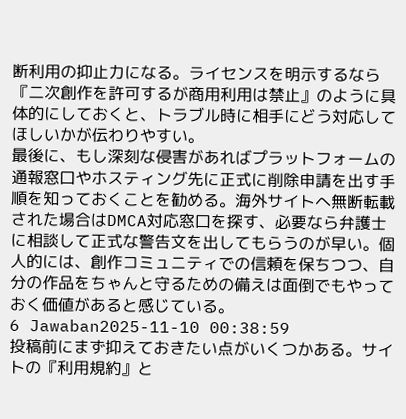断利用の抑止力になる。ライセンスを明示するなら『二次創作を許可するが商用利用は禁止』のように具体的にしておくと、トラブル時に相手にどう対応してほしいかが伝わりやすい。
最後に、もし深刻な侵害があればプラットフォームの通報窓口やホスティング先に正式に削除申請を出す手順を知っておくことを勧める。海外サイトへ無断転載された場合はDMCA対応窓口を探す、必要なら弁護士に相談して正式な警告文を出してもらうのが早い。個人的には、創作コミュニティでの信頼を保ちつつ、自分の作品をちゃんと守るための備えは面倒でもやっておく価値があると感じている。
6 Jawaban2025-11-10 00:38:59
投稿前にまず抑えておきたい点がいくつかある。サイトの『利用規約』と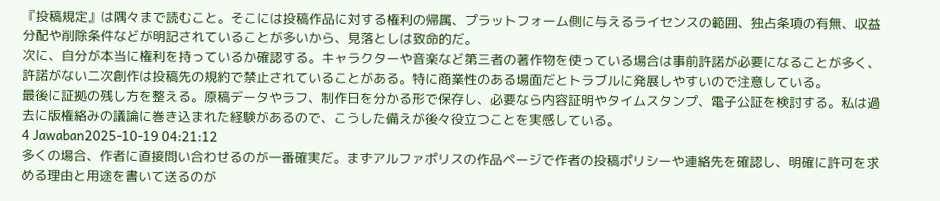『投稿規定』は隅々まで読むこと。そこには投稿作品に対する権利の帰属、プラットフォーム側に与えるライセンスの範囲、独占条項の有無、収益分配や削除条件などが明記されていることが多いから、見落としは致命的だ。
次に、自分が本当に権利を持っているか確認する。キャラクターや音楽など第三者の著作物を使っている場合は事前許諾が必要になることが多く、許諾がない二次創作は投稿先の規約で禁止されていることがある。特に商業性のある場面だとトラブルに発展しやすいので注意している。
最後に証拠の残し方を整える。原稿データやラフ、制作日を分かる形で保存し、必要なら内容証明やタイムスタンプ、電子公証を検討する。私は過去に版権絡みの議論に巻き込まれた経験があるので、こうした備えが後々役立つことを実感している。
4 Jawaban2025-10-19 04:21:12
多くの場合、作者に直接問い合わせるのが一番確実だ。まずアルファポリスの作品ページで作者の投稿ポリシーや連絡先を確認し、明確に許可を求める理由と用途を書いて送るのが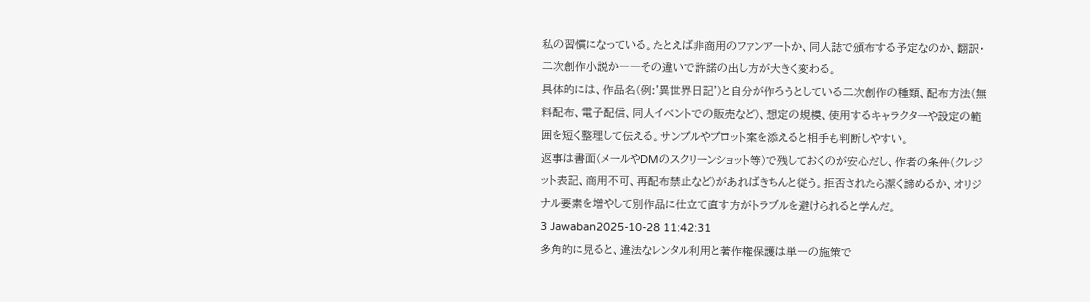私の習慣になっている。たとえば非商用のファンアートか、同人誌で頒布する予定なのか、翻訳・二次創作小説か――その違いで許諾の出し方が大きく変わる。
具体的には、作品名(例:'異世界日記')と自分が作ろうとしている二次創作の種類、配布方法(無料配布、電子配信、同人イベントでの販売など)、想定の規模、使用するキャラクターや設定の範囲を短く整理して伝える。サンプルやプロット案を添えると相手も判断しやすい。
返事は書面(メールやDMのスクリーンショット等)で残しておくのが安心だし、作者の条件(クレジット表記、商用不可、再配布禁止など)があればきちんと従う。拒否されたら潔く諦めるか、オリジナル要素を増やして別作品に仕立て直す方がトラブルを避けられると学んだ。
3 Jawaban2025-10-28 11:42:31
多角的に見ると、違法なレンタル利用と著作権保護は単一の施策で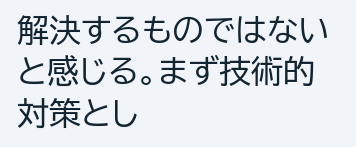解決するものではないと感じる。まず技術的対策とし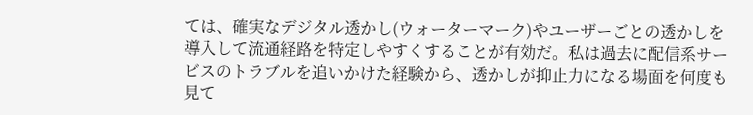ては、確実なデジタル透かし(ウォーターマーク)やユーザーごとの透かしを導入して流通経路を特定しやすくすることが有効だ。私は過去に配信系サービスのトラブルを追いかけた経験から、透かしが抑止力になる場面を何度も見て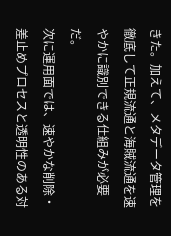きた。加えて、メタデータ管理を徹底して正規流通と海賊流通を速やかに識別できる仕組みが必要だ。
次に運用面では、速やかな削除・差止めプロセスと透明性のある対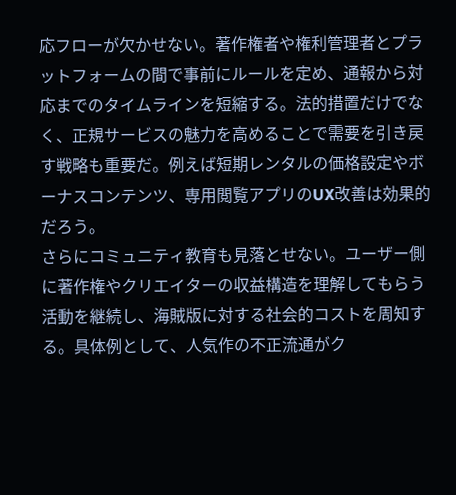応フローが欠かせない。著作権者や権利管理者とプラットフォームの間で事前にルールを定め、通報から対応までのタイムラインを短縮する。法的措置だけでなく、正規サービスの魅力を高めることで需要を引き戻す戦略も重要だ。例えば短期レンタルの価格設定やボーナスコンテンツ、専用閲覧アプリのUX改善は効果的だろう。
さらにコミュニティ教育も見落とせない。ユーザー側に著作権やクリエイターの収益構造を理解してもらう活動を継続し、海賊版に対する社会的コストを周知する。具体例として、人気作の不正流通がク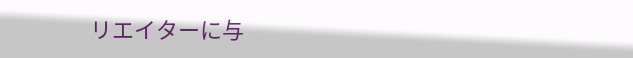リエイターに与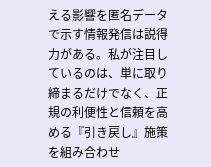える影響を匿名データで示す情報発信は説得力がある。私が注目しているのは、単に取り締まるだけでなく、正規の利便性と信頼を高める『引き戻し』施策を組み合わせ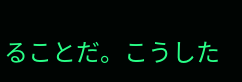ることだ。こうした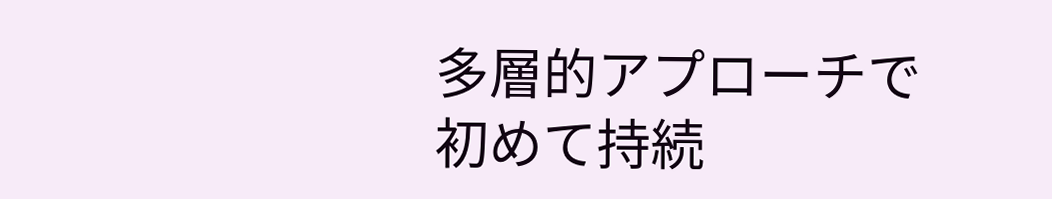多層的アプローチで初めて持続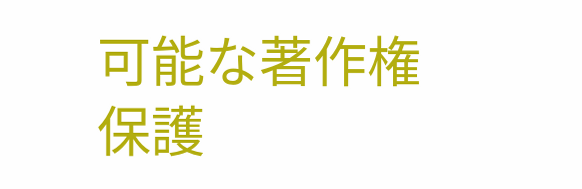可能な著作権保護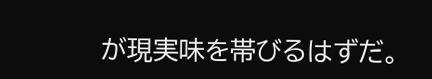が現実味を帯びるはずだ。